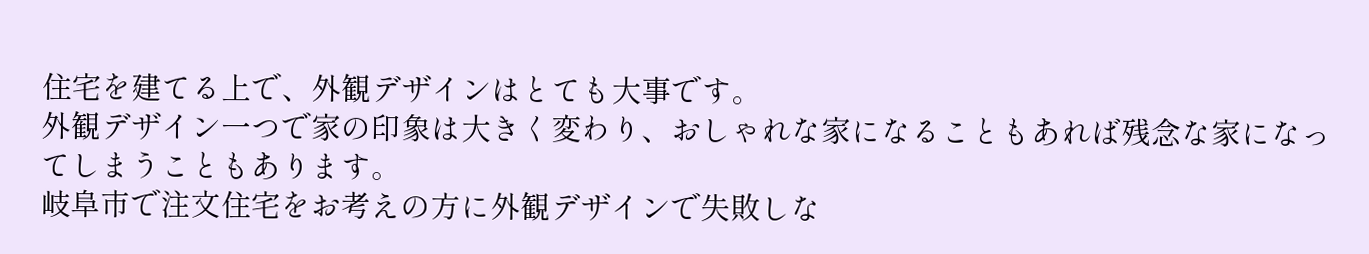住宅を建てる上で、外観デザインはとても大事です。
外観デザイン一つで家の印象は大きく変わり、おしゃれな家になることもあれば残念な家になってしまうこともあります。
岐阜市で注文住宅をお考えの方に外観デザインで失敗しな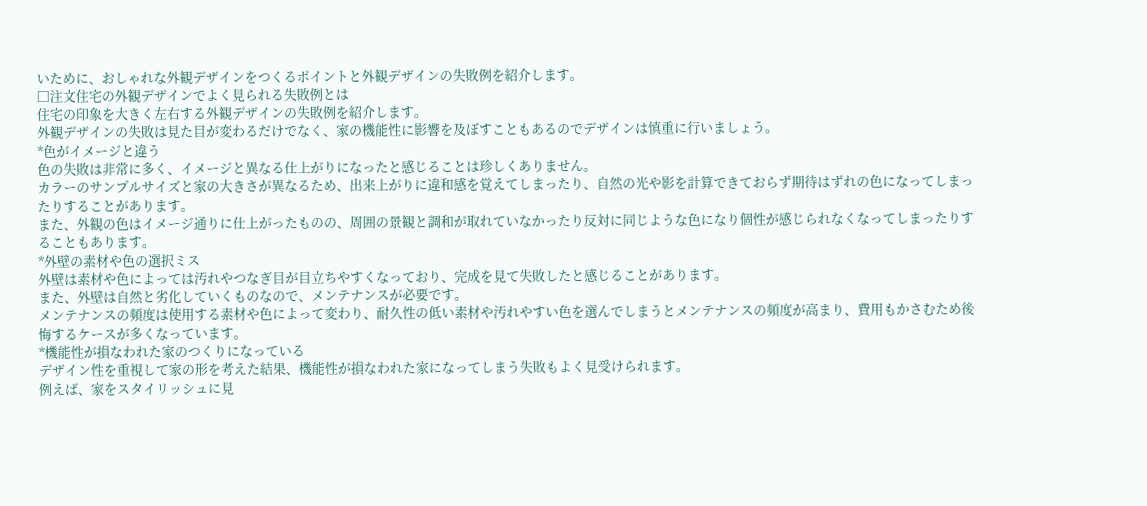いために、おしゃれな外観デザインをつくるポイントと外観デザインの失敗例を紹介します。
□注文住宅の外観デザインでよく見られる失敗例とは
住宅の印象を大きく左右する外観デザインの失敗例を紹介します。
外観デザインの失敗は見た目が変わるだけでなく、家の機能性に影響を及ぼすこともあるのでデザインは慎重に行いましょう。
*色がイメージと違う
色の失敗は非常に多く、イメージと異なる仕上がりになったと感じることは珍しくありません。
カラーのサンプルサイズと家の大きさが異なるため、出来上がりに違和感を覚えてしまったり、自然の光や影を計算できておらず期待はずれの色になってしまったりすることがあります。
また、外観の色はイメージ通りに仕上がったものの、周囲の景観と調和が取れていなかったり反対に同じような色になり個性が感じられなくなってしまったりすることもあります。
*外壁の素材や色の選択ミス
外壁は素材や色によっては汚れやつなぎ目が目立ちやすくなっており、完成を見て失敗したと感じることがあります。
また、外壁は自然と劣化していくものなので、メンテナンスが必要です。
メンテナンスの頻度は使用する素材や色によって変わり、耐久性の低い素材や汚れやすい色を選んでしまうとメンテナンスの頻度が高まり、費用もかさむため後悔するケースが多くなっています。
*機能性が損なわれた家のつくりになっている
デザイン性を重視して家の形を考えた結果、機能性が損なわれた家になってしまう失敗もよく見受けられます。
例えば、家をスタイリッシュに見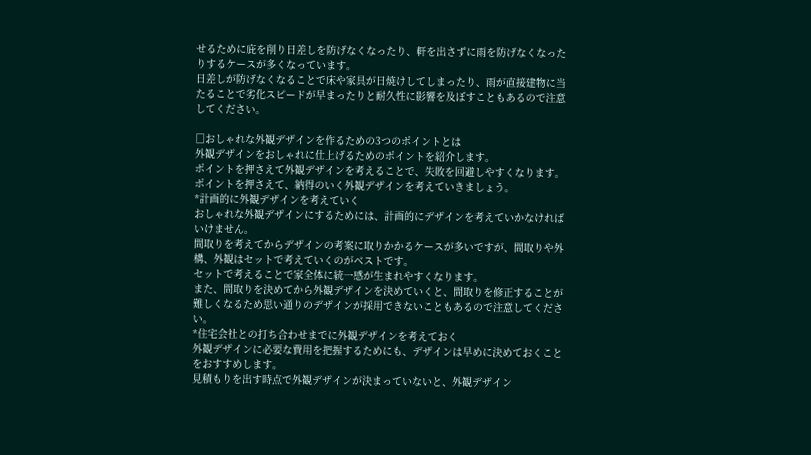せるために庇を削り日差しを防げなくなったり、軒を出さずに雨を防げなくなったりするケースが多くなっています。
日差しが防げなくなることで床や家具が日焼けしてしまったり、雨が直接建物に当たることで劣化スピードが早まったりと耐久性に影響を及ぼすこともあるので注意してください。

□おしゃれな外観デザインを作るための3つのポイントとは
外観デザインをおしゃれに仕上げるためのポイントを紹介します。
ポイントを押さえて外観デザインを考えることで、失敗を回避しやすくなります。
ポイントを押さえて、納得のいく外観デザインを考えていきましょう。
*計画的に外観デザインを考えていく
おしゃれな外観デザインにするためには、計画的にデザインを考えていかなければいけません。
間取りを考えてからデザインの考案に取りかかるケースが多いですが、間取りや外構、外観はセットで考えていくのがベストです。
セットで考えることで家全体に統一感が生まれやすくなります。
また、間取りを決めてから外観デザインを決めていくと、間取りを修正することが難しくなるため思い通りのデザインが採用できないこともあるので注意してください。
*住宅会社との打ち合わせまでに外観デザインを考えておく
外観デザインに必要な費用を把握するためにも、デザインは早めに決めておくことをおすすめします。
見積もりを出す時点で外観デザインが決まっていないと、外観デザイン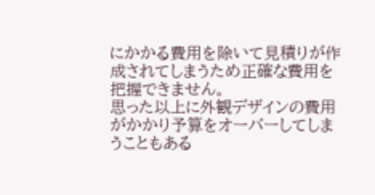にかかる費用を除いて見積りが作成されてしまうため正確な費用を把握できません。
思った以上に外観デザインの費用がかかり予算をオーバーしてしまうこともある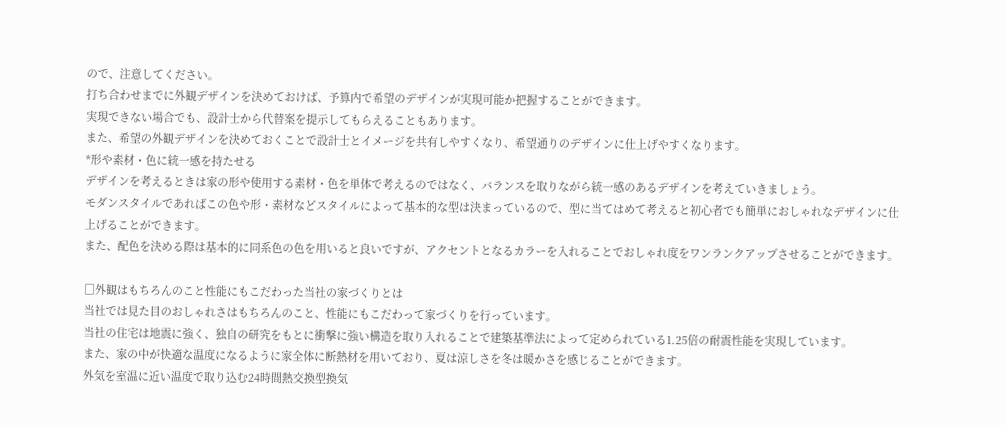ので、注意してください。
打ち合わせまでに外観デザインを決めておけば、予算内で希望のデザインが実現可能か把握することができます。
実現できない場合でも、設計士から代替案を提示してもらえることもあります。
また、希望の外観デザインを決めておくことで設計士とイメージを共有しやすくなり、希望通りのデザインに仕上げやすくなります。
*形や素材・色に統一感を持たせる
デザインを考えるときは家の形や使用する素材・色を単体で考えるのではなく、バランスを取りながら統一感のあるデザインを考えていきましょう。
モダンスタイルであればこの色や形・素材などスタイルによって基本的な型は決まっているので、型に当てはめて考えると初心者でも簡単におしゃれなデザインに仕上げることができます。
また、配色を決める際は基本的に同系色の色を用いると良いですが、アクセントとなるカラーを入れることでおしゃれ度をワンランクアップさせることができます。

□外観はもちろんのこと性能にもこだわった当社の家づくりとは
当社では見た目のおしゃれさはもちろんのこと、性能にもこだわって家づくりを行っています。
当社の住宅は地震に強く、独自の研究をもとに衝撃に強い構造を取り入れることで建築基準法によって定められている1.25倍の耐震性能を実現しています。
また、家の中が快適な温度になるように家全体に断熱材を用いており、夏は涼しさを冬は暖かさを感じることができます。
外気を室温に近い温度で取り込む24時間熱交換型換気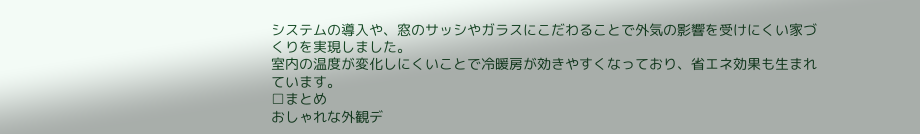システムの導入や、窓のサッシやガラスにこだわることで外気の影響を受けにくい家づくりを実現しました。
室内の温度が変化しにくいことで冷暖房が効きやすくなっており、省エネ効果も生まれています。
□まとめ
おしゃれな外観デ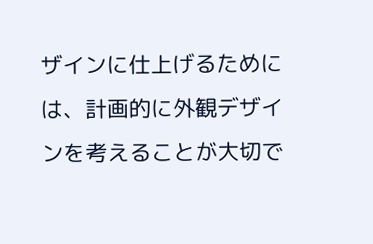ザインに仕上げるためには、計画的に外観デザインを考えることが大切で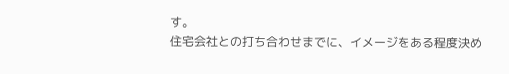す。
住宅会社との打ち合わせまでに、イメージをある程度決め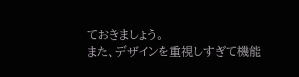ておきましょう。
また、デザインを重視しすぎて機能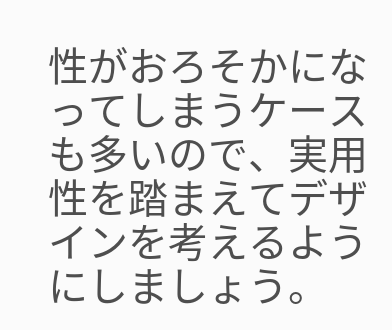性がおろそかになってしまうケースも多いので、実用性を踏まえてデザインを考えるようにしましょう。